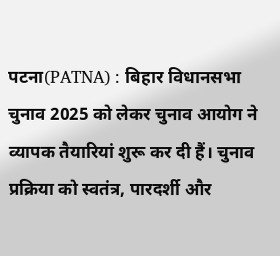पटना(PATNA) : बिहार विधानसभा चुनाव 2025 को लेकर चुनाव आयोग ने व्यापक तैयारियां शुरू कर दी हैं। चुनाव प्रक्रिया को स्वतंत्र, पारदर्शी और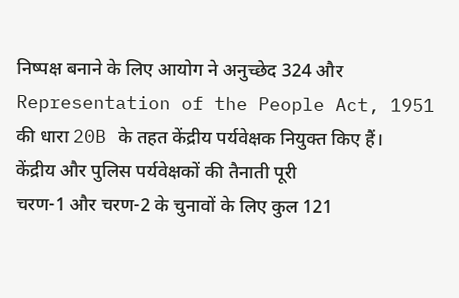निष्पक्ष बनाने के लिए आयोग ने अनुच्छेद 324 और Representation of the People Act, 1951 की धारा 20B के तहत केंद्रीय पर्यवेक्षक नियुक्त किए हैं।
केंद्रीय और पुलिस पर्यवेक्षकों की तैनाती पूरी
चरण-1 और चरण-2 के चुनावों के लिए कुल 121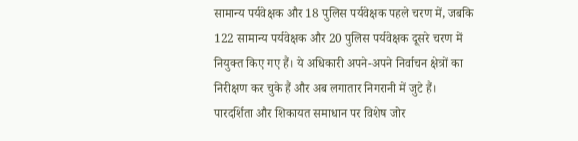सामान्य पर्यवेक्षक और 18 पुलिस पर्यवेक्षक पहले चरण में, जबकि 122 सामान्य पर्यवेक्षक और 20 पुलिस पर्यवेक्षक दूसरे चरण में नियुक्त किए गए हैं। ये अधिकारी अपने-अपने निर्वाचन क्षेत्रों का निरीक्षण कर चुके हैं और अब लगातार निगरानी में जुटे हैं।
पारदर्शिता और शिकायत समाधान पर विशेष जोर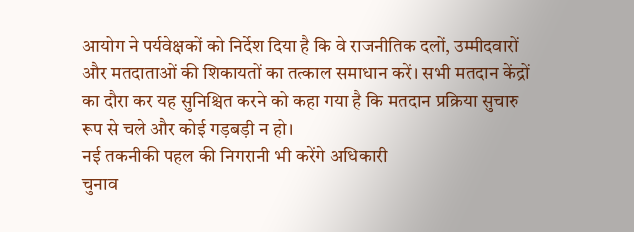आयोग ने पर्यवेक्षकों को निर्देश दिया है कि वे राजनीतिक दलों, उम्मीदवारों और मतदाताओं की शिकायतों का तत्काल समाधान करें। सभी मतदान केंद्रों का दौरा कर यह सुनिश्चित करने को कहा गया है कि मतदान प्रक्रिया सुचारु रूप से चले और कोई गड़बड़ी न हो।
नई तकनीकी पहल की निगरानी भी करेंगे अधिकारी
चुनाव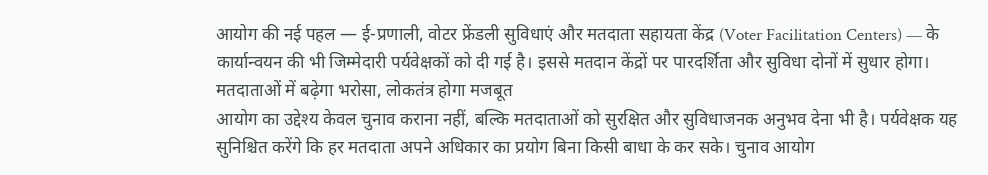आयोग की नई पहल — ई-प्रणाली, वोटर फ्रेंडली सुविधाएं और मतदाता सहायता केंद्र (Voter Facilitation Centers) — के कार्यान्वयन की भी जिम्मेदारी पर्यवेक्षकों को दी गई है। इससे मतदान केंद्रों पर पारदर्शिता और सुविधा दोनों में सुधार होगा।
मतदाताओं में बढ़ेगा भरोसा, लोकतंत्र होगा मजबूत
आयोग का उद्देश्य केवल चुनाव कराना नहीं, बल्कि मतदाताओं को सुरक्षित और सुविधाजनक अनुभव देना भी है। पर्यवेक्षक यह सुनिश्चित करेंगे कि हर मतदाता अपने अधिकार का प्रयोग बिना किसी बाधा के कर सके। चुनाव आयोग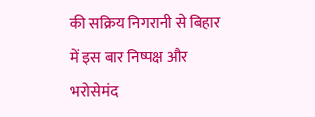की सक्रिय निगरानी से बिहार में इस बार निष्पक्ष और भरोसेमंद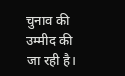चुनाव की उम्मीद की जा रही है।